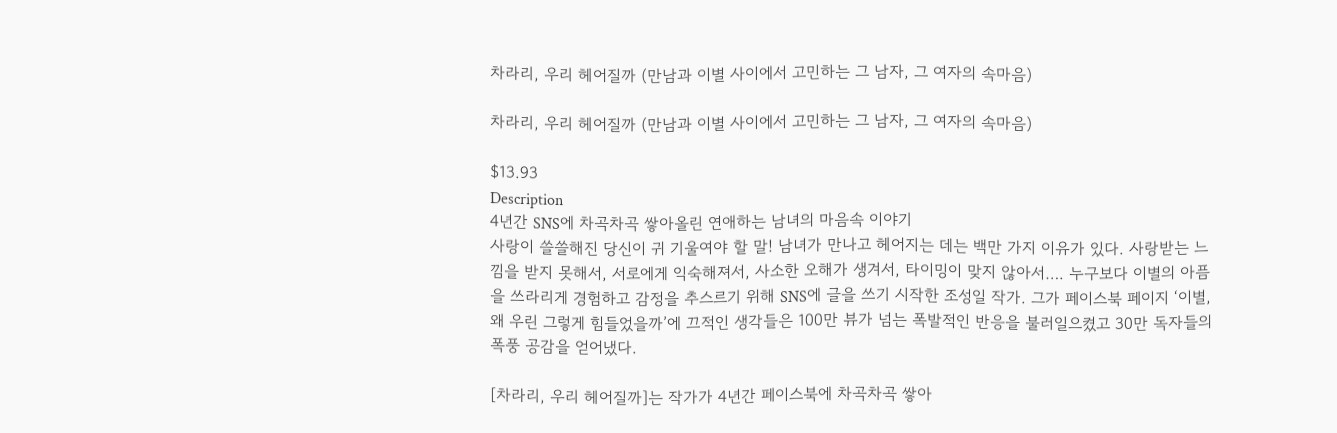차라리, 우리 헤어질까 (만남과 이별 사이에서 고민하는 그 남자, 그 여자의 속마음)

차라리, 우리 헤어질까 (만남과 이별 사이에서 고민하는 그 남자, 그 여자의 속마음)

$13.93
Description
4년간 SNS에 차곡차곡 쌓아올린 연애하는 남녀의 마음속 이야기
사랑이 쓸쓸해진 당신이 귀 기울여야 할 말! 남녀가 만나고 헤어지는 데는 백만 가지 이유가 있다. 사랑받는 느낌을 받지 못해서, 서로에게 익숙해져서, 사소한 오해가 생겨서, 타이밍이 맞지 않아서…. 누구보다 이별의 아픔을 쓰라리게 경험하고 감정을 추스르기 위해 SNS에 글을 쓰기 시작한 조성일 작가. 그가 페이스북 페이지 ‘이별, 왜 우린 그렇게 힘들었을까’에 끄적인 생각들은 100만 뷰가 넘는 폭발적인 반응을 불러일으켰고 30만 독자들의 폭풍 공감을 얻어냈다.

[차라리, 우리 헤어질까]는 작가가 4년간 페이스북에 차곡차곡 쌓아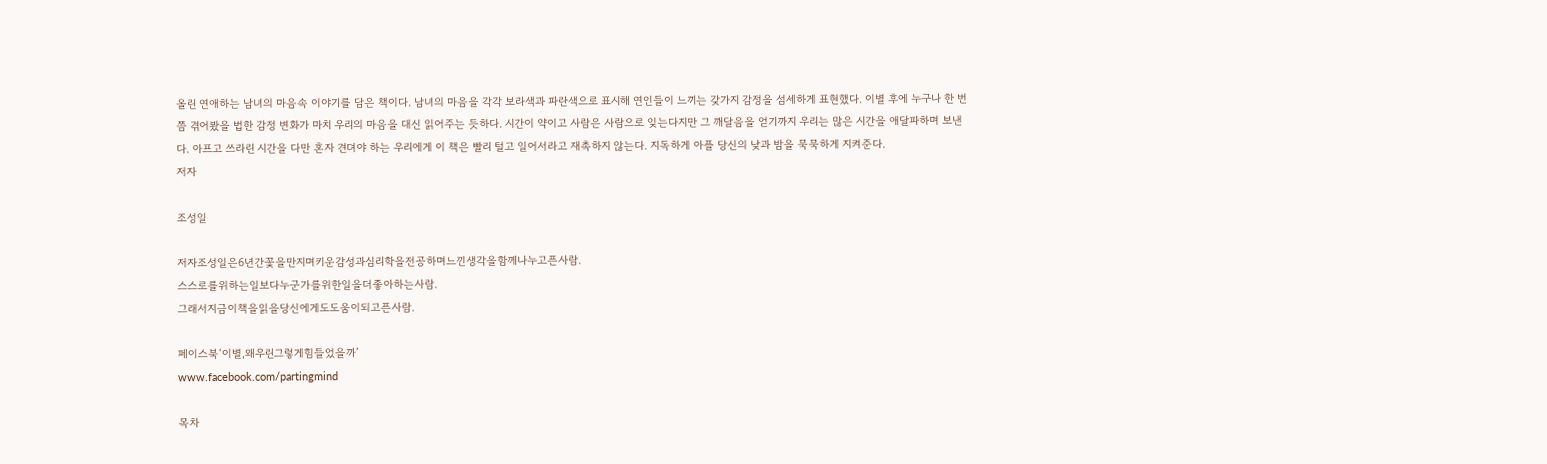올린 연애하는 남녀의 마음속 이야기를 담은 책이다. 남녀의 마음을 각각 보라색과 파란색으로 표시해 연인들이 느끼는 갖가지 감정을 섬세하게 표현했다. 이별 후에 누구나 한 번쯤 겪어봤을 법한 감정 변화가 마치 우리의 마음을 대신 읽어주는 듯하다. 시간이 약이고 사람은 사람으로 잊는다지만 그 깨달음을 얻기까지 우리는 많은 시간을 애달파하며 보낸다. 아프고 쓰라린 시간을 다만 혼자 견뎌야 하는 우리에게 이 책은 빨리 털고 일어서라고 재촉하지 않는다. 지독하게 아플 당신의 낮과 밤을 묵묵하게 지켜준다.
저자

조성일

저자조성일은6년간꽃을만지며키운감성과심리학을전공하며느낀생각을함께나누고픈사람.
스스로를위하는일보다누군가를위한일을더좋아하는사람.
그래서지금이책을읽을당신에게도도움이되고픈사람.

페이스북‘이별,왜우린그렇게힘들었을까’
www.facebook.com/partingmind

목차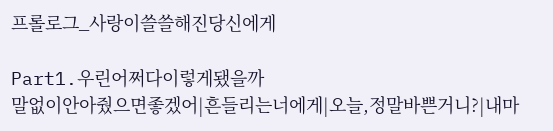프롤로그_사랑이쓸쓸해진당신에게

Part1.우린어쩌다이렇게됐을까
말없이안아줬으면좋겠어|흔들리는너에게|오늘,정말바쁜거니?|내마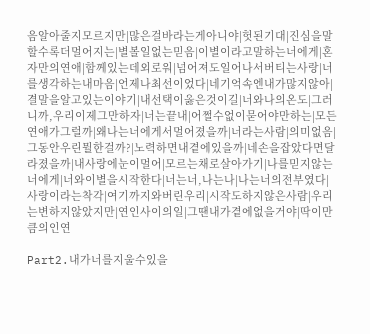음알아줄지모르지만|많은걸바라는게아니야|헛된기대|진심을말할수록더멀어지는|별볼일없는믿음|이별이라고말하는너에게|혼자만의연애|함께있는데외로워|넘어져도일어나서버티는사랑|너를생각하는내마음|언제나최선이었다|네기억속엔내가많지않아|결말을알고있는이야기|내선택이옳은것이길|너와나의온도|그러니까,우리이제그만하자|너는끝내|어쩔수없이묻어야만하는|모든연애가그럴까|왜나는너에게서멀어졌을까|너라는사람|의미없음|그동안우린뭘한걸까?|노력하면내곁에있을까|네손을잡았다면달라졌을까|내사랑에눈이멀어|모르는채로살아가기|나를믿지않는너에게|너와이별을시작한다|너는너,나는나|나는너의전부였다|사랑이라는착각|여기까지와버린우리|시작도하지않은사람|우리는변하지않았지만|연인사이의일|그땐내가곁에없을거야|딱이만큼의인연

Part2.내가너를지울수있을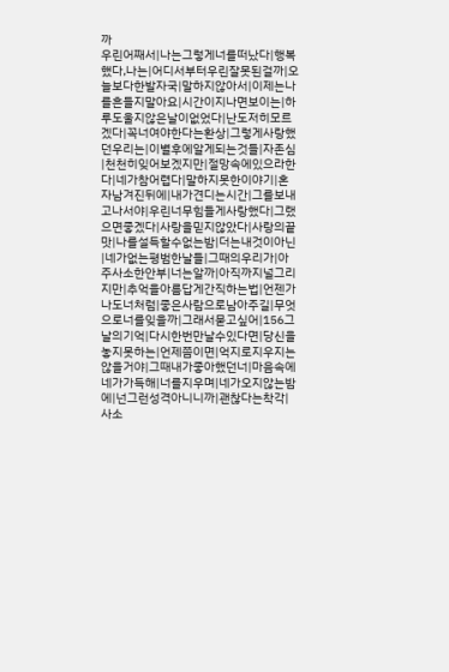까
우린어째서|나는그렇게너를떠났다|행복했다,나는|어디서부터우린잘못된걸까|오늘보다한발자국|말하지않아서|이제는나를흔들지말아요|시간이지나면보이는|하루도울지않은날이없었다|난도저히모르겠다|꼭너여야한다는환상|그렇게사랑했던우리는|이별후에알게되는것들|자존심|천천히잊어보겠지만|절망속에있으라한다|네가참어렵다|말하지못한이야기|혼자남겨진뒤에|내가견디는시간|그를보내고나서야|우린너무힘들게사랑했다|그랬으면좋겠다|사랑을믿지않았다|사랑의끝맛|나를설득할수없는밤|더는내것이아닌|네가없는평범한날들|그때의우리가|아주사소한안부|너는알까|아직까지널그리지만|추억을아름답게간직하는법|언젠가나도너처럼|좋은사람으로남아주길|무엇으로너를잊을까|그래서묻고싶어|156그날의기억|다시한번만날수있다면|당신을놓지못하는|언제쯤이면|억지로지우지는않을거야|그때내가좋아했던너|마음속에네가가득해|너를지우며|네가오지않는밤에|넌그런성격아니니까|괜찮다는착각|사소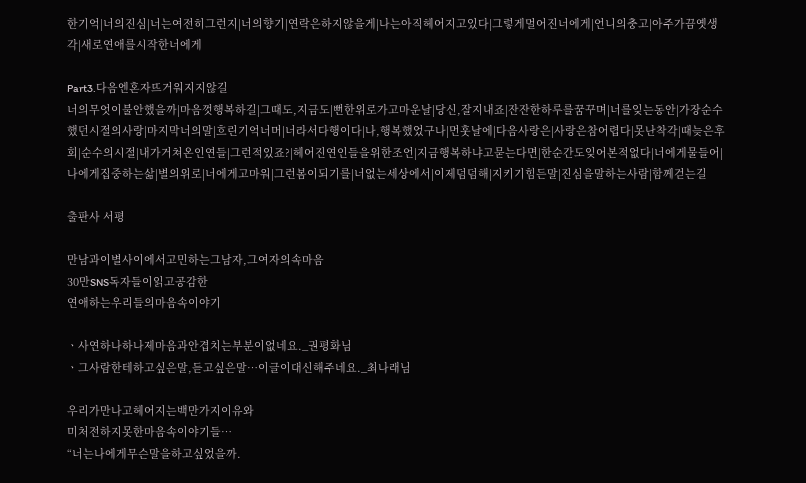한기억|너의진심|너는여전히그런지|너의향기|연락은하지않을게|나는아직헤어지고있다|그렇게멀어진너에게|언니의충고|아주가끔옛생각|새로연애를시작한너에게

Part3.다음엔혼자뜨거워지지않길
너의무엇이불안했을까|마음껏행복하길|그때도,지금도|뻔한위로가고마운날|당신,잘지내죠|잔잔한하루를꿈꾸며|너를잊는동안|가장순수했던시절의사랑|마지막너의말|흐린기억너머|너라서다행이다|나,행복했었구나|먼훗날에|다음사랑은|사랑은참어렵다|못난착각|때늦은후회|순수의시절|내가거쳐온인연들|그런적있죠?|헤어진연인들을위한조언|지금행복하냐고묻는다면|한순간도잊어본적없다|너에게물들어|나에게집중하는삶|별의위로|너에게고마워|그런봄이되기를|너없는세상에서|이제덤덤해|지키기힘든말|진심을말하는사람|함께걷는길

출판사 서평

만남과이별사이에서고민하는그남자,그여자의속마음
30만SNS독자들이읽고공감한
연애하는우리들의마음속이야기

ㆍ사연하나하나제마음과안겹치는부분이없네요._권평화님
ㆍ그사람한테하고싶은말,듣고싶은말…이글이대신해주네요._최나래님

우리가만나고헤어지는백만가지이유와
미처전하지못한마음속이야기들…
“너는나에게무슨말을하고싶었을까.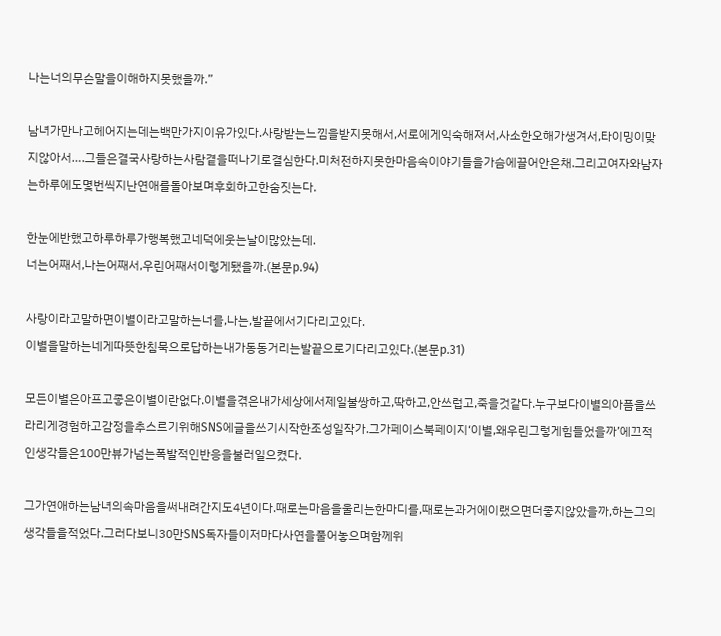나는너의무슨말을이해하지못했을까.”

남녀가만나고헤어지는데는백만가지이유가있다.사랑받는느낌을받지못해서,서로에게익숙해져서,사소한오해가생겨서,타이밍이맞지않아서….그들은결국사랑하는사람곁을떠나기로결심한다.미처전하지못한마음속이야기들을가슴에끌어안은채.그리고여자와남자는하루에도몇번씩지난연애를돌아보며후회하고한숨짓는다.

한눈에반했고하루하루가행복했고네덕에웃는날이많았는데.
너는어째서,나는어째서,우린어째서이렇게됐을까.(본문p.94)

사랑이라고말하면이별이라고말하는너를,나는,발끝에서기다리고있다.
이별을말하는네게따뜻한침묵으로답하는내가동동거리는발끝으로기다리고있다.(본문p.31)

모든이별은아프고좋은이별이란없다.이별을겪은내가세상에서제일불쌍하고,딱하고,안쓰럽고,죽을것같다.누구보다이별의아픔을쓰라리게경험하고감정을추스르기위해SNS에글을쓰기시작한조성일작가.그가페이스북페이지‘이별,왜우린그렇게힘들었을까’에끄적인생각들은100만뷰가넘는폭발적인반응을불러일으켰다.

그가연애하는남녀의속마음을써내려간지도4년이다.때로는마음을울리는한마디를,때로는과거에이랬으면더좋지않았을까,하는그의생각들을적었다.그러다보니30만SNS독자들이저마다사연을풀어놓으며함께위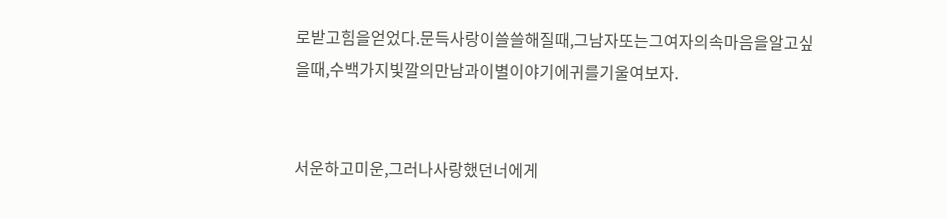로받고힘을얻었다.문득사랑이쓸쓸해질때,그남자또는그여자의속마음을알고싶을때,수백가지빛깔의만남과이별이야기에귀를기울여보자.


서운하고미운,그러나사랑했던너에게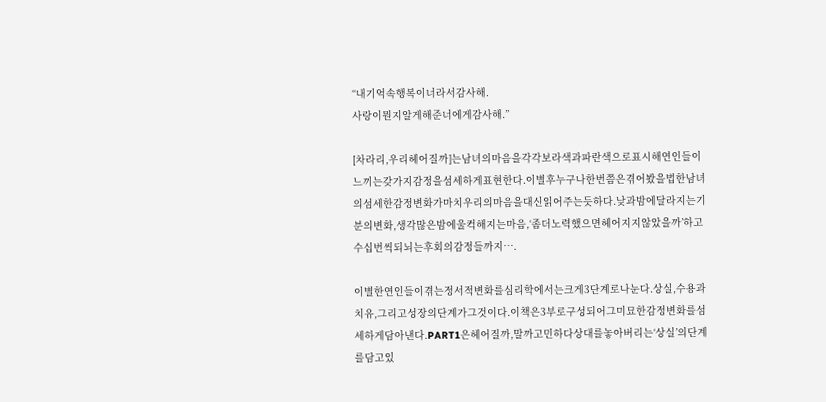“내기억속행복이너라서감사해.
사랑이뭔지알게해준너에게감사해.”

[차라리,우리헤어질까]는남녀의마음을각각보라색과파란색으로표시해연인들이느끼는갖가지감정을섬세하게표현한다.이별후누구나한번쯤은겪어봤을법한남녀의섬세한감정변화가마치우리의마음을대신읽어주는듯하다.낮과밤에달라지는기분의변화,생각많은밤에울컥해지는마음,‘좀더노력했으면헤어지지않았을까’하고수십번씩되뇌는후회의감정들까지….

이별한연인들이겪는정서적변화를심리학에서는크게3단계로나눈다.상실,수용과치유,그리고성장의단계가그것이다.이책은3부로구성되어그미묘한감정변화를섬세하게담아낸다.PART1은헤어질까,말까고민하다상대를놓아버리는‘상실’의단계를담고있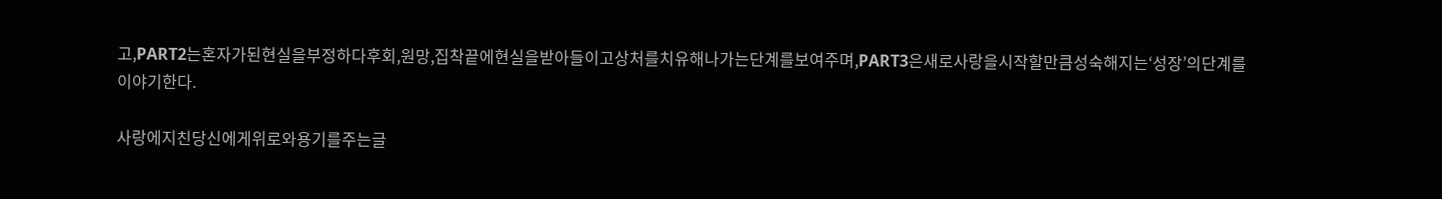고,PART2는혼자가된현실을부정하다후회,원망,집착끝에현실을받아들이고상처를치유해나가는단계를보여주며,PART3은새로사랑을시작할만큼성숙해지는‘성장’의단계를이야기한다.

사랑에지친당신에게위로와용기를주는글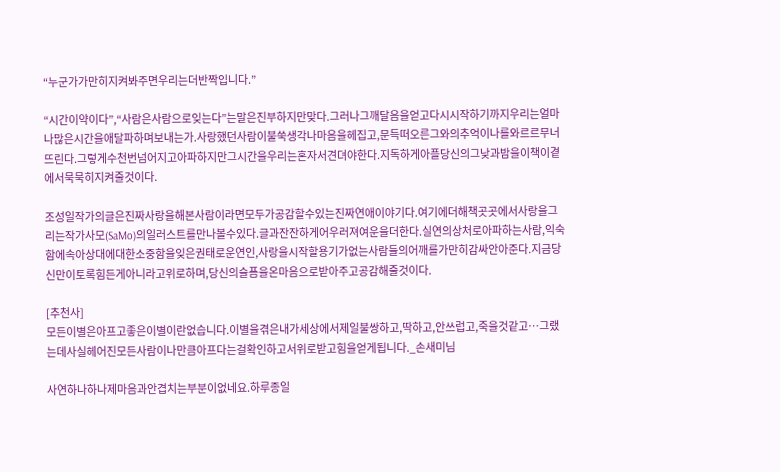“누군가가만히지켜봐주면우리는더반짝입니다.”

“시간이약이다”,“사람은사람으로잊는다”는말은진부하지만맞다.그러나그깨달음을얻고다시시작하기까지우리는얼마나많은시간을애달파하며보내는가.사랑했던사람이불쑥생각나마음을헤집고,문득떠오른그와의추억이나를와르르무너뜨린다.그렇게수천번넘어지고아파하지만그시간을우리는혼자서견뎌야한다.지독하게아플당신의그낮과밤을이책이곁에서묵묵히지켜줄것이다.

조성일작가의글은진짜사랑을해본사람이라면모두가공감할수있는진짜연애이야기다.여기에더해책곳곳에서사랑을그리는작가사모(SaMo)의일러스트를만나볼수있다.글과잔잔하게어우러져여운을더한다.실연의상처로아파하는사람,익숙함에속아상대에대한소중함을잊은권태로운연인,사랑을시작할용기가없는사람들의어깨를가만히감싸안아준다.지금당신만이토록힘든게아니라고위로하며,당신의슬픔을온마음으로받아주고공감해줄것이다.

[추천사]
모든이별은아프고좋은이별이란없습니다.이별을겪은내가세상에서제일불쌍하고,딱하고,안쓰럽고,죽을것같고…그랬는데사실헤어진모든사람이나만큼아프다는걸확인하고서위로받고힘을얻게됩니다._손새미님

사연하나하나제마음과안겹치는부분이없네요.하루종일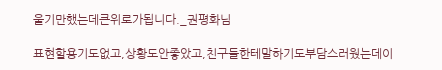울기만했는데큰위로가됩니다._권평화님

표현할용기도없고,상황도안좋았고,친구들한테말하기도부담스러웠는데이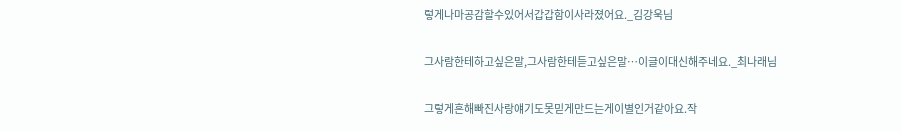렇게나마공감할수있어서갑갑함이사라졌어요._김강욱님

그사람한테하고싶은말,그사람한테듣고싶은말…이글이대신해주네요._최나래님

그렇게흔해빠진사랑얘기도못믿게만드는게이별인거같아요.작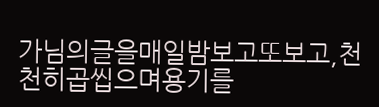가님의글을매일밤보고또보고,천천히곱씹으며용기를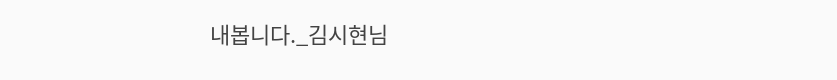내봅니다._김시현님